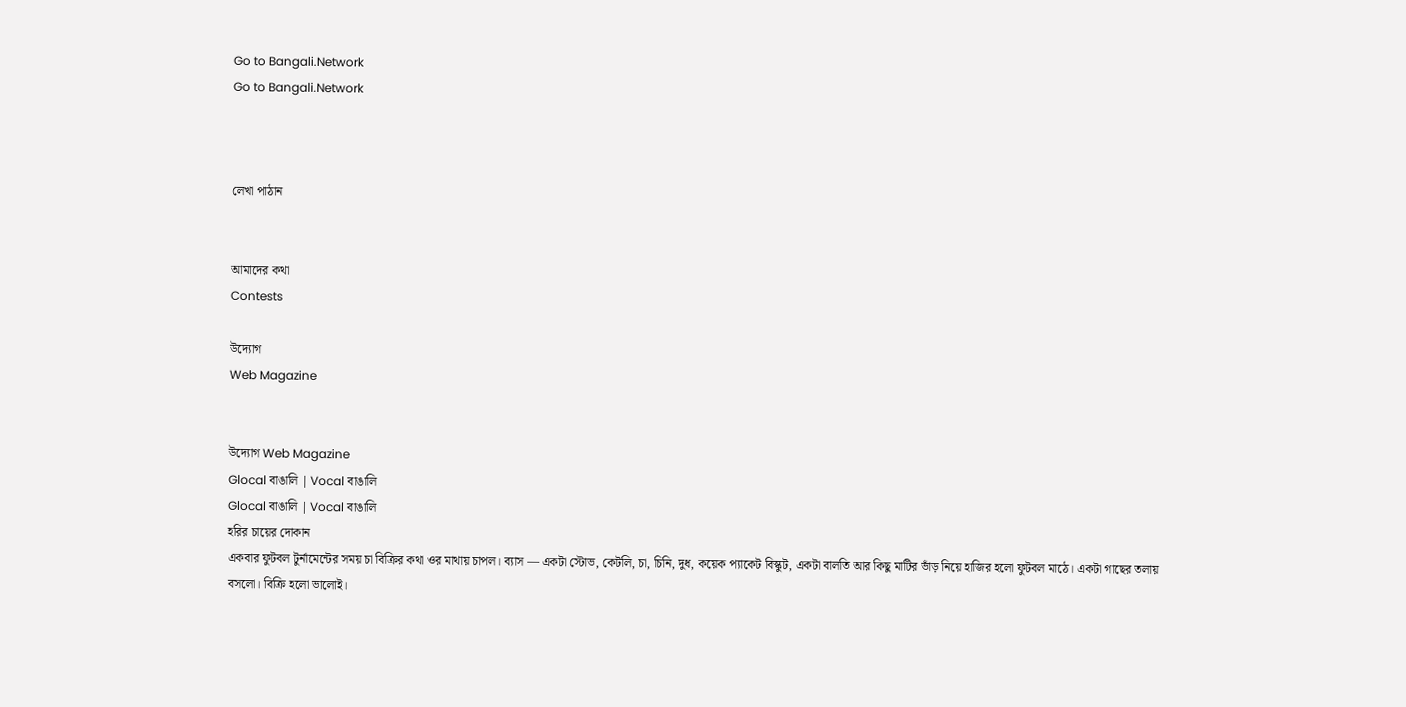Go to Bangali.Network
Go to Bangali.Network



লেখা পাঠান


আমাদের কথা
Contests

উদ্যোগ
Web Magazine


উদ্যোগ Web Magazine
Glocal বাঙালি | Vocal বাঙালি
Glocal বাঙালি | Vocal বাঙালি
হরির চায়ের দোকান
একবার ফুটবল টুর্নামেন্টের সময় চা বিক্রির কথা ওর মাথায় চাপল। ব্যাস — একটা স্টোভ, কেটলি, চা, চিনি, দুধ, কয়েক প্যাকেট বিস্কুট, একটা বালতি আর কিছু মাটির ভাঁড় নিয়ে হাজির হলো ফুটবল মাঠে। একটা গাছের তলায় বসলো। বিক্রি হলো ভালোই।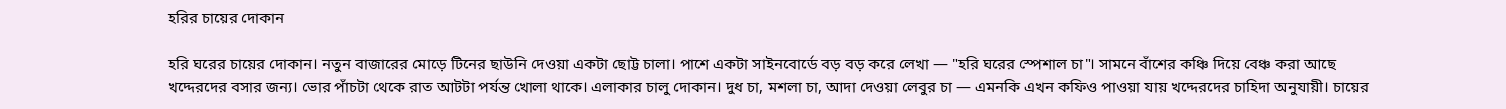হরির চায়ের দোকান

হরি ঘরের চায়ের দোকান। নতুন বাজারের মোড়ে টিনের ছাউনি দেওয়া একটা ছোট্ট চালা। পাশে একটা সাইনবোর্ডে বড় বড় করে লেখা — "হরি ঘরের স্পেশাল চা"। সামনে বাঁশের কঞ্চি দিয়ে বেঞ্চ করা আছে খদ্দেরদের বসার জন্য। ভোর পাঁচটা থেকে রাত আটটা পর্যন্ত খোলা থাকে। এলাকার চালু দোকান। দুধ চা, মশলা চা, আদা দেওয়া লেবুর চা — এমনকি এখন কফিও পাওয়া যায় খদ্দেরদের চাহিদা অনুযায়ী। চায়ের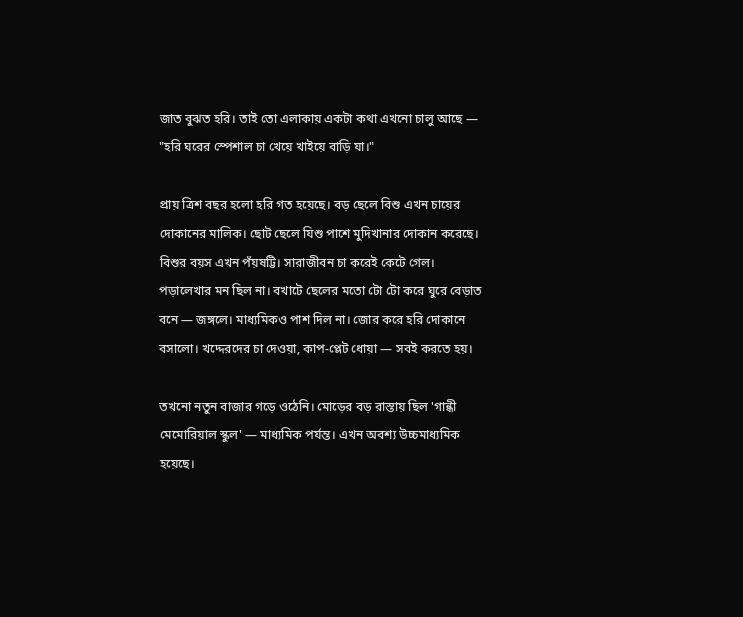জাত বুঝত হরি। তাই তো এলাকায় একটা কথা এখনো চালু আছে — "হরি ঘরের স্পেশাল চা খেয়ে খাইয়ে বাড়ি যা।"

প্রায় ত্রিশ বছর হলো হরি গত হয়েছে। বড় ছেলে বিশু এখন চায়ের দোকানের মালিক। ছোট ছেলে যিশু পাশে মুদিখানার দোকান করেছে। বিশুর বয়স এখন পঁয়ষট্টি। সারাজীবন চা করেই কেটে গেল। পড়ালেখার মন ছিল না। বখাটে ছেলের মতো টো টো করে ঘুরে বেড়াত বনে — জঙ্গলে। মাধ্যমিকও পাশ দিল না। জোর করে হরি দোকানে বসালো। খদ্দেরদের চা দেওয়া, কাপ-প্লেট ধোয়া — সবই করতে হয়।

তখনো নতুন বাজার গড়ে ওঠেনি। মোড়ের বড় রাস্তায় ছিল 'গান্ধী মেমোরিয়াল স্কুল' — মাধ্যমিক পর্যন্ত। এখন অবশ্য উচ্চমাধ্যমিক হয়েছে।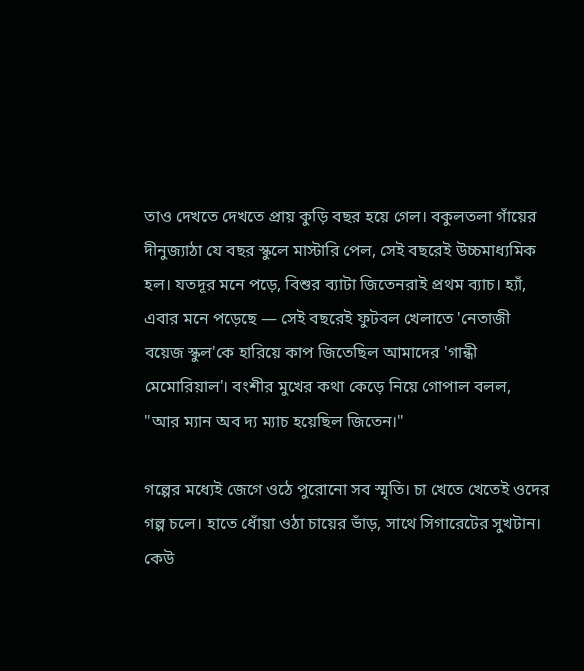তাও দেখতে দেখতে প্রায় কুড়ি বছর হয়ে গেল। বকুলতলা গাঁয়ের দীনুজ্যাঠা যে বছর স্কুলে মাস্টারি পেল, সেই বছরেই উচ্চমাধ্যমিক হল। যতদূর মনে পড়ে, বিশুর ব্যাটা জিতেনরাই প্রথম ব্যাচ। হ্যাঁ, এবার মনে পড়েছে — সেই বছরেই ফুটবল খেলাতে 'নেতাজী বয়েজ স্কুল'কে হারিয়ে কাপ জিতেছিল আমাদের 'গান্ধী মেমোরিয়াল'। বংশীর মুখের কথা কেড়ে নিয়ে গোপাল বলল, "আর ম্যান অব দ্য ম্যাচ হয়েছিল জিতেন।"

গল্পের মধ্যেই জেগে ওঠে পুরোনো সব স্মৃতি। চা খেতে খেতেই ওদের গল্প চলে। হাতে ধোঁয়া ওঠা চায়ের ভাঁড়, সাথে সিগারেটের সুখটান। কেউ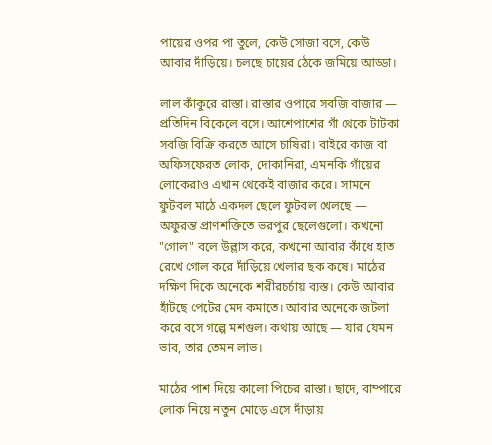পায়ের ওপর পা তুলে, কেউ সোজা বসে, কেউ আবার দাঁড়িয়ে। চলছে চায়ের ঠেকে জমিয়ে আড্ডা।

লাল কাঁকুরে রাস্তা। রাস্তার ওপারে সবজি বাজার — প্রতিদিন বিকেলে বসে। আশেপাশের গাঁ থেকে টাটকা সবজি বিক্রি করতে আসে চাষিরা। বাইরে কাজ বা অফিসফেরত লোক, দোকানিরা, এমনকি গাঁয়ের লোকেরাও এখান থেকেই বাজার করে। সামনে ফুটবল মাঠে একদল ছেলে ফুটবল খেলছে — অফুরন্ত প্রাণশক্তিতে ভরপুর ছেলেগুলো। কখনো "গোল" বলে উল্লাস করে, কখনো আবার কাঁধে হাত রেখে গোল করে দাঁড়িয়ে খেলার ছক কষে। মাঠের দক্ষিণ দিকে অনেকে শরীরচর্চায় ব্যস্ত। কেউ আবার হাঁটছে পেটের মেদ কমাতে। আবার অনেকে জটলা করে বসে গল্পে মশগুল। কথায় আছে — যার যেমন ভাব, তার তেমন লাভ।

মাঠের পাশ দিয়ে কালো পিচের রাস্তা। ছাদে, বাম্পারে লোক নিয়ে নতুন মোড়ে এসে দাঁড়ায়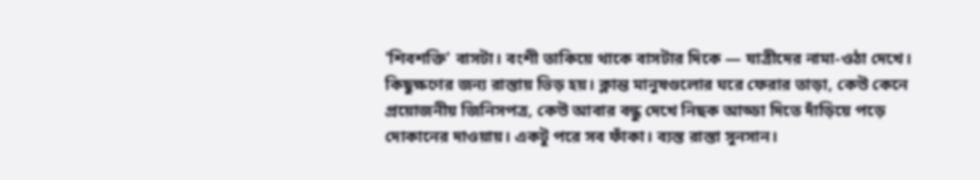'শিবশক্তি' বাসটা। বংশী তাকিয়ে থাকে বাসটার দিকে — যাত্রীদের নামা-ওঠা দেখে। কিছুক্ষণের জন্য রাস্তায় ভিড় হয়। ক্লান্ত মানুষগুলোর ঘরে ফেরার তাড়া, কেউ কেনে প্রয়োজনীয় জিনিসপত্র, কেউ আবার বন্ধু দেখে নিছক আড্ডা দিতে দাঁড়িয়ে পড়ে দোকানের দাওয়ায়। একটু পরে সব ফাঁকা। ব্যস্ত রাস্তা সুনসান।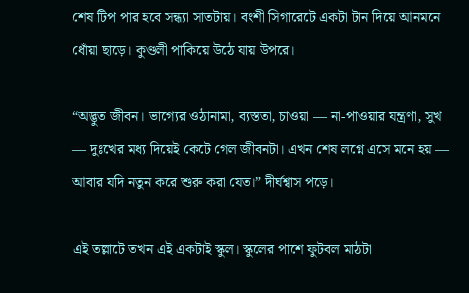শেষ টিপ পার হবে সন্ধ্যা সাতটায়। বংশী সিগারেটে একটা টান দিয়ে আনমনে ধোঁয়া ছাড়ে। কুণ্ডলী পাকিয়ে উঠে যায় উপরে।

“অদ্ভুত জীবন। ভাগ্যের ওঠানামা, ব্যস্ততা, চাওয়া — না-পাওয়ার যন্ত্রণা, সুখ — দুঃখের মধ্য দিয়েই কেটে গেল জীবনটা। এখন শেষ লগ্নে এসে মনে হয় — আবার যদি নতুন করে শুরু করা যেত।” দীর্ঘশ্বাস পড়ে।

এই তল্লাটে তখন এই একটাই স্কুল। স্কুলের পাশে ফুটবল মাঠটা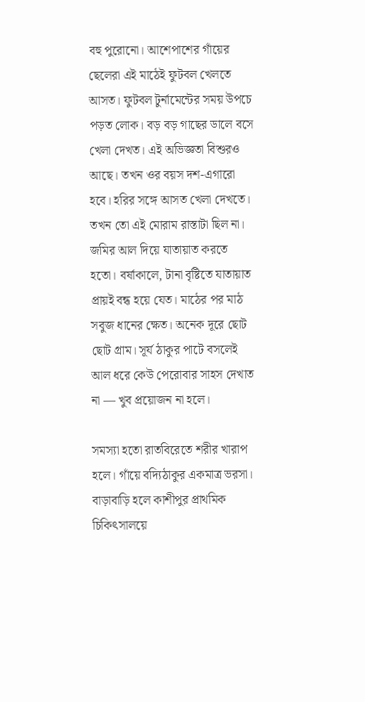বহু পুরোনো। আশেপাশের গাঁয়ের ছেলেরা এই মাঠেই ফুটবল খেলতে আসত। ফুটবল টুর্নামেন্টের সময় উপচে পড়ত লোক। বড় বড় গাছের ডালে বসে খেলা দেখত। এই অভিজ্ঞতা বিশুরও আছে। তখন ওর বয়স দশ-এগারো হবে। হরির সঙ্গে আসত খেলা দেখতে। তখন তো এই মোরাম রাস্তাটা ছিল না। জমির আল দিয়ে যাতায়াত করতে হতো। বর্ষাকালে, টানা বৃষ্টিতে যাতায়াত প্রায়ই বন্ধ হয়ে যেত। মাঠের পর মাঠ সবুজ ধানের ক্ষেত। অনেক দূরে ছোট ছোট গ্রাম। সূর্য ঠাকুর পাটে বসলেই আল ধরে কেউ পেরোবার সাহস দেখাত না — খুব প্রয়োজন না হলে।

সমস্যা হতো রাতবিরেতে শরীর খারাপ হলে। গাঁয়ে বদ্যিঠাকুর একমাত্র ভরসা। বাড়াবাড়ি হলে কাশীপুর প্রাথমিক চিকিৎসালয়ে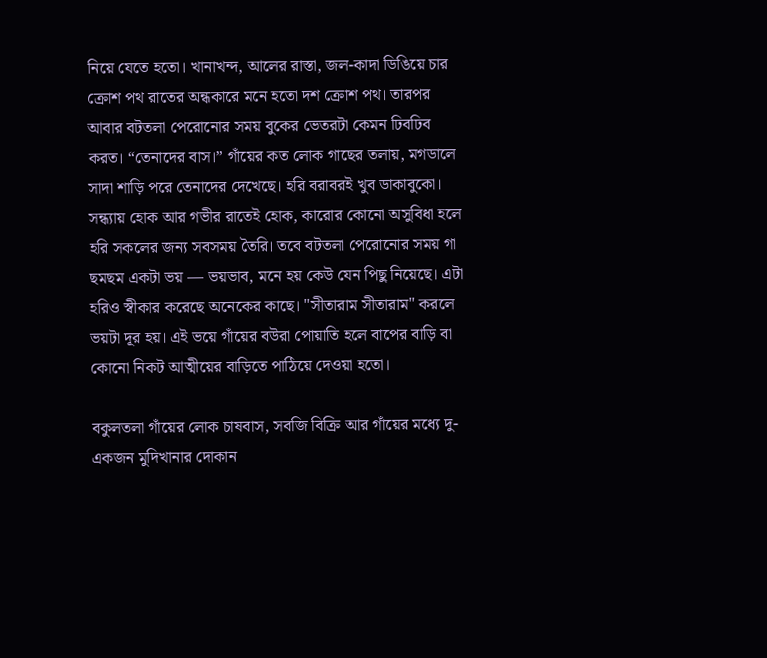নিয়ে যেতে হতো। খানাখন্দ, আলের রাস্তা, জল-কাদা ডিঙিয়ে চার ক্রোশ পথ রাতের অন্ধকারে মনে হতো দশ ক্রোশ পথ। তারপর আবার বটতলা পেরোনোর সময় বুকের ভেতরটা কেমন ঢিবঢিব করত। “তেনাদের বাস।” গাঁয়ের কত লোক গাছের তলায়, মগডালে সাদা শাড়ি পরে তেনাদের দেখেছে। হরি বরাবরই খুব ডাকাবুকো। সন্ধ্যায় হোক আর গভীর রাতেই হোক, কারোর কোনো অসুবিধা হলে হরি সকলের জন্য সবসময় তৈরি। তবে বটতলা পেরোনোর সময় গা ছমছম একটা ভয় — ভয়ভাব, মনে হয় কেউ যেন পিছু নিয়েছে। এটা হরিও স্বীকার করেছে অনেকের কাছে। "সীতারাম সীতারাম" করলে ভয়টা দূর হয়। এই ভয়ে গাঁয়ের বউরা পোয়াতি হলে বাপের বাড়ি বা কোনো নিকট আত্মীয়ের বাড়িতে পাঠিয়ে দেওয়া হতো।

বকুলতলা গাঁয়ের লোক চাষবাস, সবজি বিক্রি আর গাঁয়ের মধ্যে দু-একজন মুদিখানার দোকান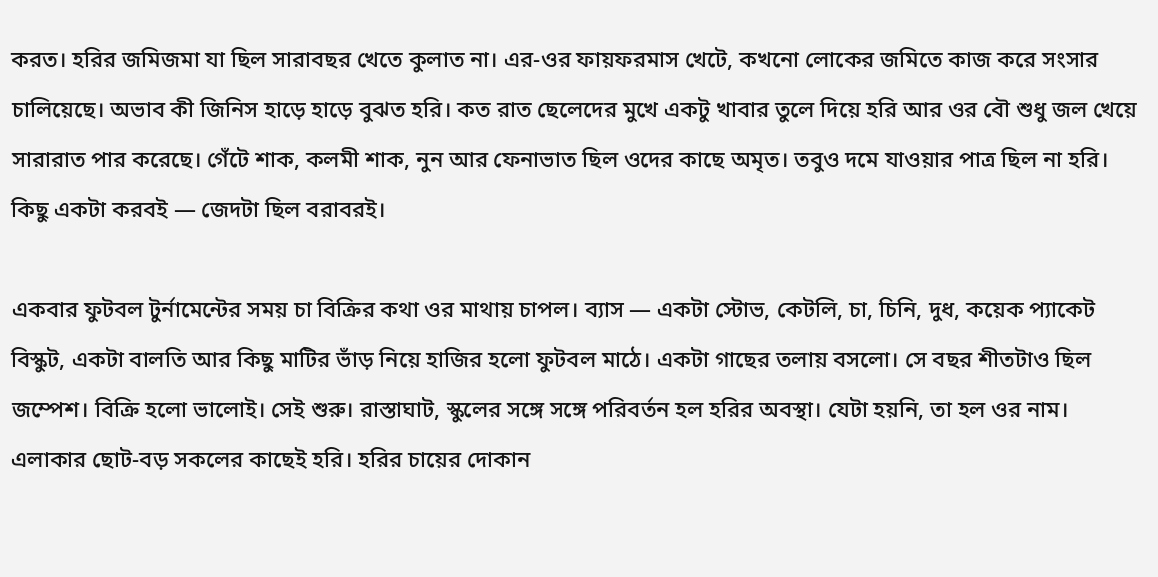করত। হরির জমিজমা যা ছিল সারাবছর খেতে কুলাত না। এর-ওর ফায়ফরমাস খেটে, কখনো লোকের জমিতে কাজ করে সংসার চালিয়েছে। অভাব কী জিনিস হাড়ে হাড়ে বুঝত হরি। কত রাত ছেলেদের মুখে একটু খাবার তুলে দিয়ে হরি আর ওর বৌ শুধু জল খেয়ে সারারাত পার করেছে। গেঁটে শাক, কলমী শাক, নুন আর ফেনাভাত ছিল ওদের কাছে অমৃত। তবুও দমে যাওয়ার পাত্র ছিল না হরি। কিছু একটা করবই — জেদটা ছিল বরাবরই।

একবার ফুটবল টুর্নামেন্টের সময় চা বিক্রির কথা ওর মাথায় চাপল। ব্যাস — একটা স্টোভ, কেটলি, চা, চিনি, দুধ, কয়েক প্যাকেট বিস্কুট, একটা বালতি আর কিছু মাটির ভাঁড় নিয়ে হাজির হলো ফুটবল মাঠে। একটা গাছের তলায় বসলো। সে বছর শীতটাও ছিল জম্পেশ। বিক্রি হলো ভালোই। সেই শুরু। রাস্তাঘাট, স্কুলের সঙ্গে সঙ্গে পরিবর্তন হল হরির অবস্থা। যেটা হয়নি, তা হল ওর নাম। এলাকার ছোট-বড় সকলের কাছেই হরি। হরির চায়ের দোকান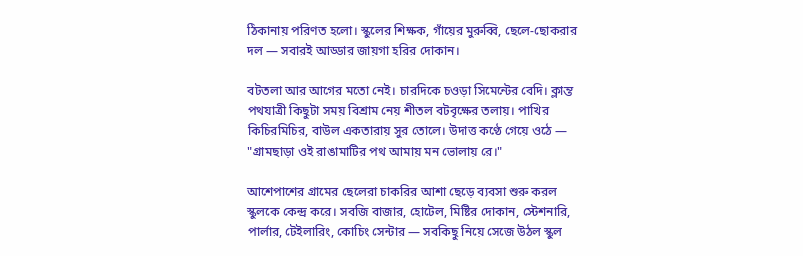ঠিকানায় পরিণত হলো। স্কুলের শিক্ষক, গাঁয়ের মুরুব্বি, ছেলে-ছোকরার দল — সবারই আড্ডার জায়গা হরির দোকান।

বটতলা আর আগের মতো নেই। চারদিকে চওড়া সিমেন্টের বেদি। ক্লান্ত পথযাত্রী কিছুটা সময় বিশ্রাম নেয় শীতল বটবৃক্ষের তলায়। পাখির কিচিরমিচির, বাউল একতারায় সুর তোলে। উদাত্ত কণ্ঠে গেয়ে ওঠে — "গ্রামছাড়া ওই রাঙামাটির পথ আমায় মন ভোলায় রে।"

আশেপাশের গ্রামের ছেলেরা চাকরির আশা ছেড়ে ব্যবসা শুরু করল স্কুলকে কেন্দ্র করে। সবজি বাজার, হোটেল, মিষ্টির দোকান, স্টেশনারি, পার্লার, টেইলারিং, কোচিং সেন্টার — সবকিছু নিয়ে সেজে উঠল স্কুল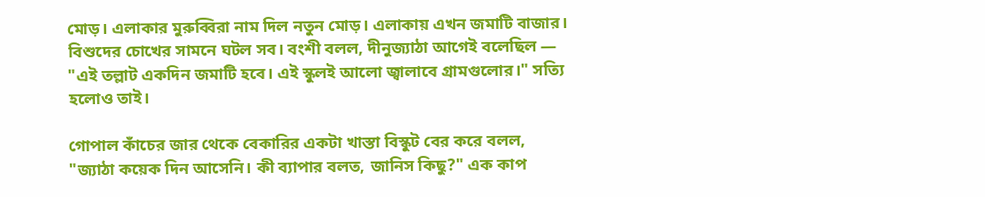মোড়। এলাকার মুরুব্বিরা নাম দিল নতুন মোড়। এলাকায় এখন জমাটি বাজার। বিশুদের চোখের সামনে ঘটল সব। বংশী বলল, দীনুজ্যাঠা আগেই বলেছিল — "এই তল্লাট একদিন জমাটি হবে। এই স্কুলই আলো জ্বালাবে গ্রামগুলোর।" সত্যি হলোও তাই।

গোপাল কাঁচের জার থেকে বেকারির একটা খাস্তা বিস্কুট বের করে বলল, "জ্যাঠা কয়েক দিন আসেনি। কী ব্যাপার বলত, জানিস কিছু?" এক কাপ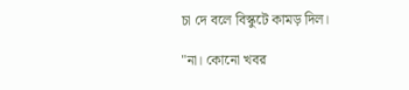চা দে বলে বিস্কুটে কামড় দিল।

"না। কোনো খবর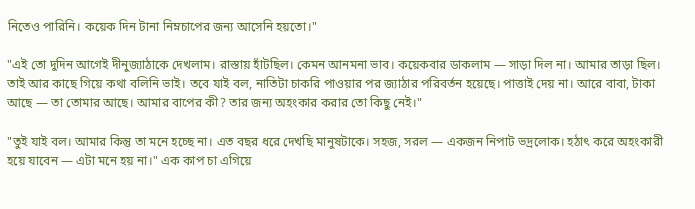নিতেও পারিনি। কয়েক দিন টানা নিম্নচাপের জন্য আসেনি হয়তো।"

"এই তো দুদিন আগেই দীনুজ্যাঠাকে দেখলাম। রাস্তায় হাঁটছিল। কেমন আনমনা ভাব। কয়েকবার ডাকলাম — সাড়া দিল না। আমার তাড়া ছিল। তাই আর কাছে গিয়ে কথা বলিনি ভাই। তবে যাই বল, নাতিটা চাকরি পাওয়ার পর জ্যাঠার পরিবর্তন হয়েছে। পাত্তাই দেয় না। আরে বাবা, টাকা আছে — তা তোমার আছে। আমার বাপের কী? তার জন্য অহংকার করার তো কিছু নেই।"

"তুই যাই বল। আমার কিন্তু তা মনে হচ্ছে না। এত বছর ধরে দেখছি মানুষটাকে। সহজ, সরল — একজন নিপাট ভদ্রলোক। হঠাৎ করে অহংকারী হয়ে যাবেন — এটা মনে হয় না।" এক কাপ চা এগিয়ে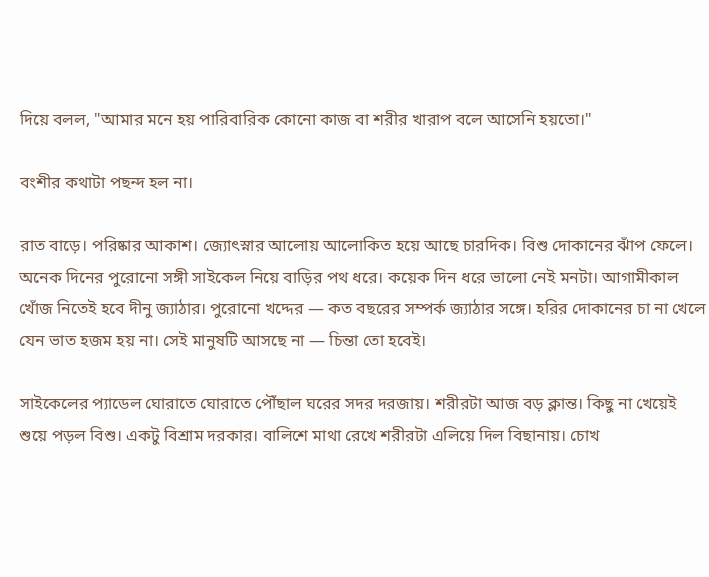দিয়ে বলল, "আমার মনে হয় পারিবারিক কোনো কাজ বা শরীর খারাপ বলে আসেনি হয়তো।"

বংশীর কথাটা পছন্দ হল না।

রাত বাড়ে। পরিষ্কার আকাশ। জ্যোৎস্নার আলোয় আলোকিত হয়ে আছে চারদিক। বিশু দোকানের ঝাঁপ ফেলে। অনেক দিনের পুরোনো সঙ্গী সাইকেল নিয়ে বাড়ির পথ ধরে। কয়েক দিন ধরে ভালো নেই মনটা। আগামীকাল খোঁজ নিতেই হবে দীনু জ্যাঠার। পুরোনো খদ্দের — কত বছরের সম্পর্ক জ্যাঠার সঙ্গে। হরির দোকানের চা না খেলে যেন ভাত হজম হয় না। সেই মানুষটি আসছে না — চিন্তা তো হবেই।

সাইকেলের প্যাডেল ঘোরাতে ঘোরাতে পৌঁছাল ঘরের সদর দরজায়। শরীরটা আজ বড় ক্লান্ত। কিছু না খেয়েই শুয়ে পড়ল বিশু। একটু বিশ্রাম দরকার। বালিশে মাথা রেখে শরীরটা এলিয়ে দিল বিছানায়। চোখ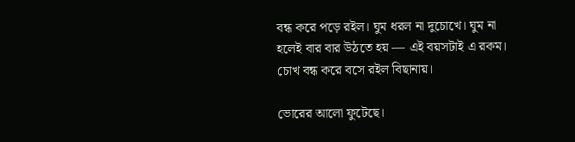বন্ধ করে পড়ে রইল। ঘুম ধরল না দুচোখে। ঘুম না হলেই বার বার উঠতে হয় — এই বয়সটাই এ রকম। চোখ বন্ধ করে বসে রইল বিছানায়।

ভোরের আলো ফুটেছে।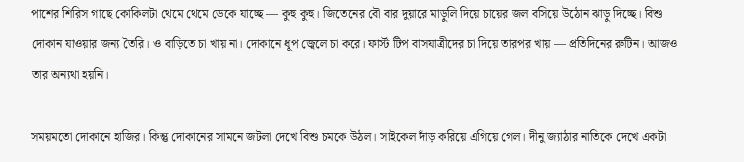পাশের শিরিস গাছে কোকিলটা থেমে থেমে ডেকে যাচ্ছে — কুহু কুহু। জিতেনের বৌ বার দুয়ারে মাড়ুলি দিয়ে চায়ের জল বসিয়ে উঠোন ঝাড়ু দিচ্ছে। বিশু দোকান যাওয়ার জন্য তৈরি। ও বাড়িতে চা খায় না। দোকানে ধূপ জ্বেলে চা করে। ফার্স্ট টিপ বাসযাত্রীদের চা দিয়ে তারপর খায় — প্রতিদিনের রুটিন। আজও তার অন্যথা হয়নি।

সময়মতো দোকানে হাজির। কিন্তু দোকানের সামনে জটলা দেখে বিশু চমকে উঠল। সাইকেল দাঁড় করিয়ে এগিয়ে গেল। দীনু জ্যাঠার নাতিকে দেখে একটা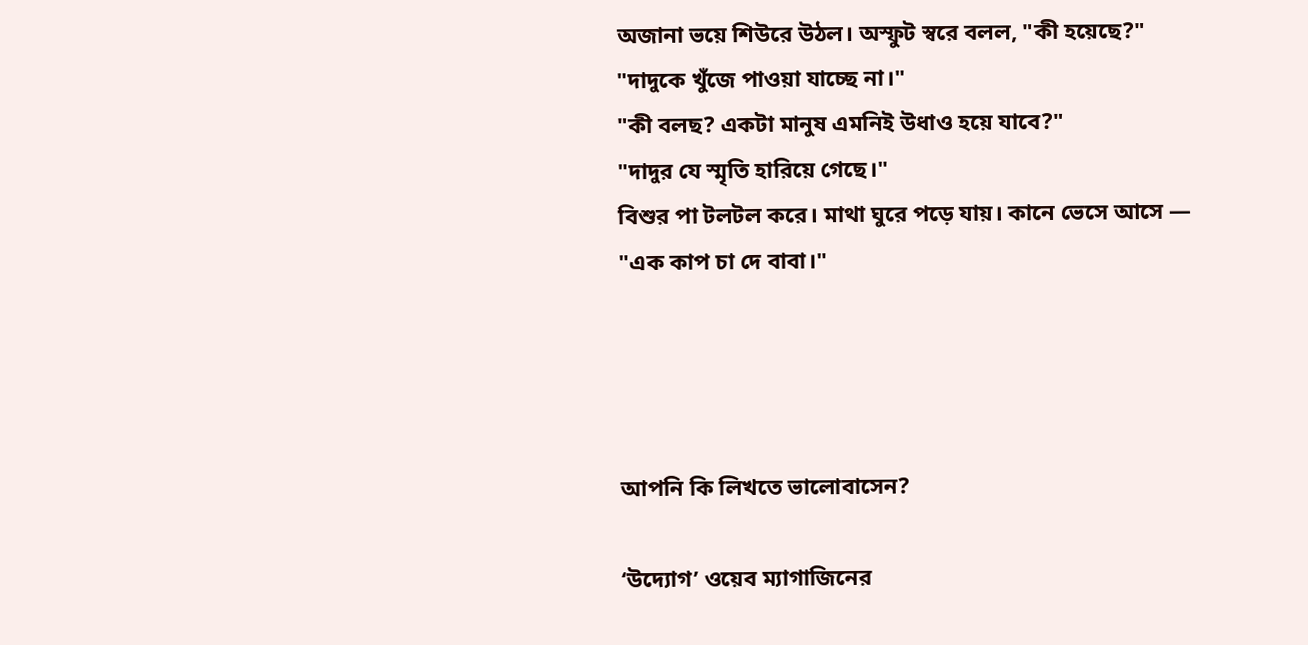অজানা ভয়ে শিউরে উঠল। অস্ফুট স্বরে বলল, "কী হয়েছে?"
"দাদুকে খুঁজে পাওয়া যাচ্ছে না।"
"কী বলছ? একটা মানুষ এমনিই উধাও হয়ে যাবে?"
"দাদুর যে স্মৃতি হারিয়ে গেছে।"
বিশুর পা টলটল করে। মাথা ঘুরে পড়ে যায়। কানে ভেসে আসে —
"এক কাপ চা দে বাবা।"




আপনি কি লিখতে ভালোবাসেন?

‘উদ্যোগ’ ওয়েব ম্যাগাজিনের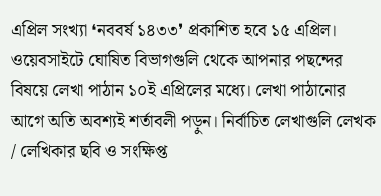এপ্রিল সংখ্যা ❛নববর্ষ ১৪৩৩❜ প্রকাশিত হবে ১৫ এপ্রিল। ওয়েবসাইটে ঘোষিত বিভাগগুলি থেকে আপনার পছন্দের বিষয়ে লেখা পাঠান ১০ই এপ্রিলের মধ্যে। লেখা পাঠানোর আগে অতি অবশ্যই শর্তাবলী পড়ুন। নির্বাচিত লেখাগুলি লেখক / লেখিকার ছবি ও সংক্ষিপ্ত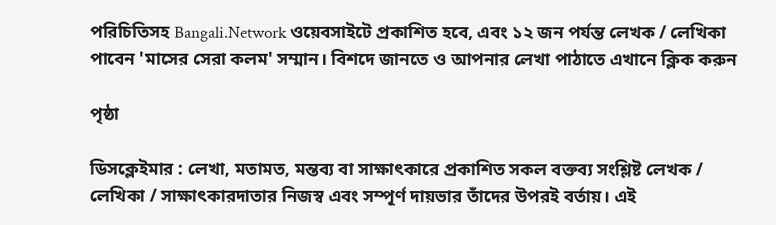পরিচিতিসহ Bangali.Network ওয়েবসাইটে প্রকাশিত হবে, এবং ১২ জন পর্যন্ত লেখক / লেখিকা পাবেন 'মাসের সেরা কলম' সম্মান। বিশদে জানতে ও আপনার লেখা পাঠাতে এখানে ক্লিক করুন

পৃষ্ঠা

ডিসক্লেইমার : লেখা, মতামত, মন্তব্য বা সাক্ষাৎকারে প্রকাশিত সকল বক্তব্য সংশ্লিষ্ট লেখক / লেখিকা / সাক্ষাৎকারদাতার নিজস্ব এবং সম্পূর্ণ দায়ভার তাঁদের উপরই বর্তায়। এই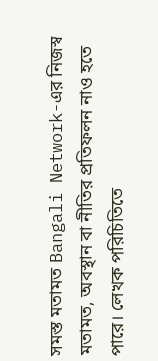সমস্ত মতামত Bangali Network-এর নিজস্ব মতামত, অবস্থান বা নীতির প্রতিফলন নাও হতে পারে। লেখক পরিচিতিতে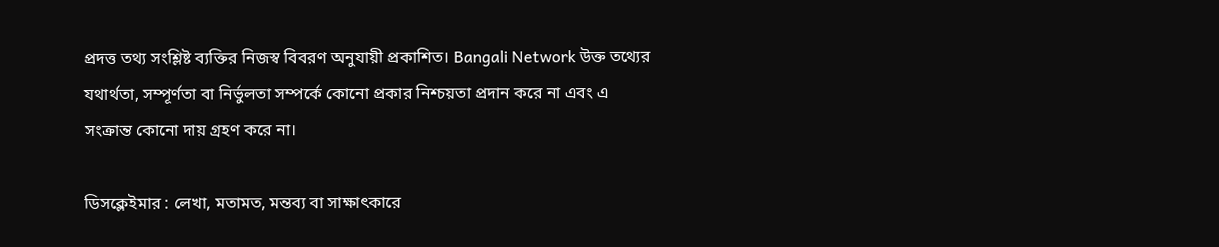প্রদত্ত তথ্য সংশ্লিষ্ট ব্যক্তির নিজস্ব বিবরণ অনুযায়ী প্রকাশিত। Bangali Network উক্ত তথ্যের যথার্থতা, সম্পূর্ণতা বা নির্ভুলতা সম্পর্কে কোনো প্রকার নিশ্চয়তা প্রদান করে না এবং এ সংক্রান্ত কোনো দায় গ্রহণ করে না।

ডিসক্লেইমার : লেখা, মতামত, মন্তব্য বা সাক্ষাৎকারে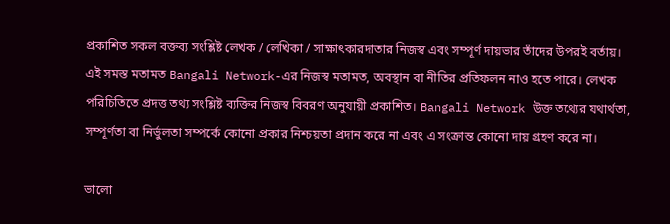প্রকাশিত সকল বক্তব্য সংশ্লিষ্ট লেখক / লেখিকা / সাক্ষাৎকারদাতার নিজস্ব এবং সম্পূর্ণ দায়ভার তাঁদের উপরই বর্তায়। এই সমস্ত মতামত Bangali Network-এর নিজস্ব মতামত, অবস্থান বা নীতির প্রতিফলন নাও হতে পারে। লেখক পরিচিতিতে প্রদত্ত তথ্য সংশ্লিষ্ট ব্যক্তির নিজস্ব বিবরণ অনুযায়ী প্রকাশিত। Bangali Network উক্ত তথ্যের যথার্থতা, সম্পূর্ণতা বা নির্ভুলতা সম্পর্কে কোনো প্রকার নিশ্চয়তা প্রদান করে না এবং এ সংক্রান্ত কোনো দায় গ্রহণ করে না।

ভালো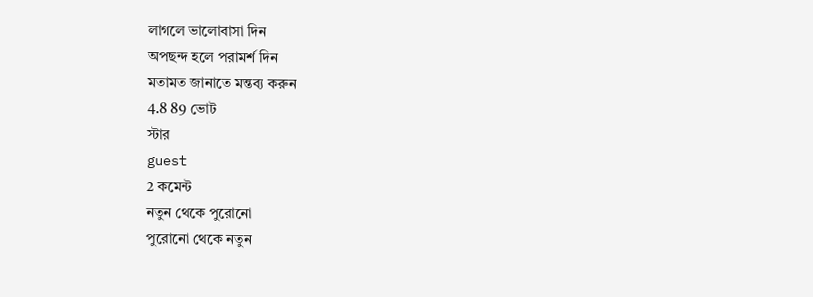লাগলে ভালোবাসা দিন
অপছন্দ হলে পরামর্শ দিন
মতামত জানাতে মন্তব্য করুন
4.8 89 ভোট
স্টার
guest
2 কমেন্ট
নতুন থেকে পুরোনো
পুরোনো থেকে নতুন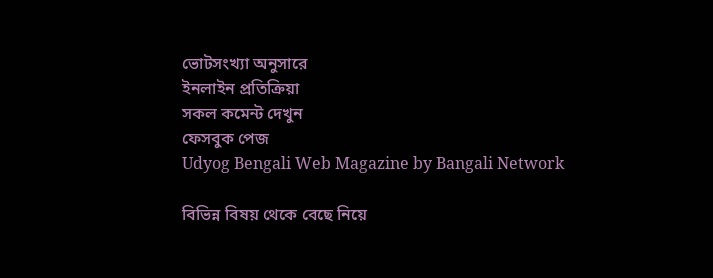ভোটসংখ্যা অনুসারে
ইনলাইন প্রতিক্রিয়া
সকল কমেন্ট দেখুন
ফেসবুক পেজ
Udyog Bengali Web Magazine by Bangali Network

বিভিন্ন বিষয় থেকে বেছে নিয়ে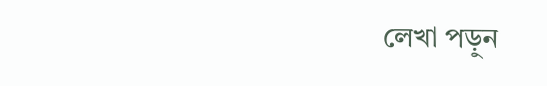লেখা পড়ুন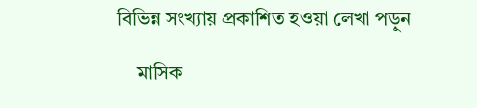বিভিন্ন সংখ্যায় প্রকাশিত হওয়া লেখা পড়ুন

    মাসিক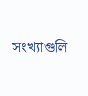সংখ্যাগুলি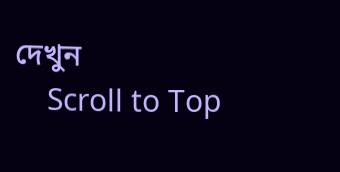দেখুন
    Scroll to Top